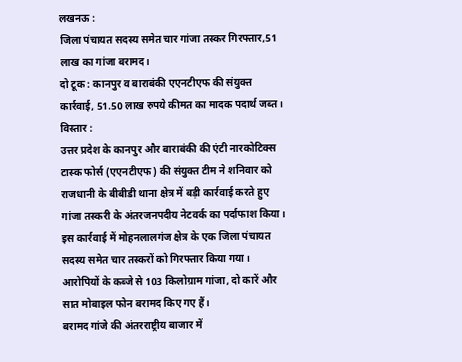लखनऊ :
जिला पंचायत सदस्य समेत चार गांजा तस्कर गिरफ्तार,51 लाख का गांजा बरामद।
दो टूक : कानपुर व बाराबंकी एएनटीएफ की संयुक्त कार्रवाई, 51.50 लाख रुपये कीमत का मादक पदार्थ जब्त।
विस्तार :
उत्तर प्रदेश के कानपुर और बाराबंकी की एंटी नारकोटिक्स टास्क फोर्स (एएनटीएफ) की संयुक्त टीम ने शनिवार को राजधानी के बीबीडी थाना क्षेत्र में बड़ी कार्रवाई करते हुए गांजा तस्करी के अंतरजनपदीय नेटवर्क का पर्दाफाश किया। इस कार्रवाई में मोहनलालगंज क्षेत्र के एक जिला पंचायत सदस्य समेत चार तस्करों को गिरफ्तार किया गया। आरोपियों के कब्जे से 103 किलोग्राम गांजा, दो कारें और सात मोबाइल फोन बरामद किए गए हैं।
बरामद गांजे की अंतरराष्ट्रीय बाजार में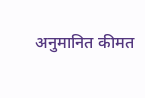अनुमानित कीमत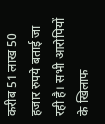करीब 51 लाख 50 हजार रुपये बताई जा रही है। सभी आरोपियों के खिलाफ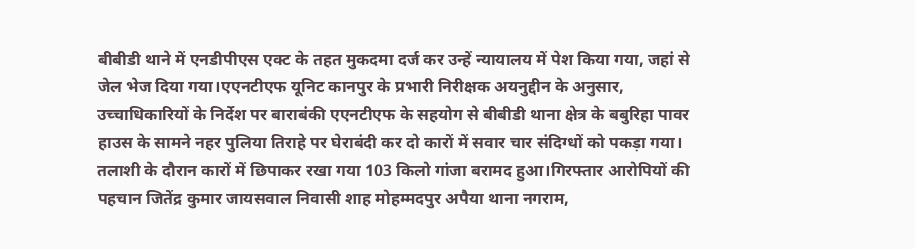बीबीडी थाने में एनडीपीएस एक्ट के तहत मुकदमा दर्ज कर उन्हें न्यायालय में पेश किया गया, जहां से जेल भेज दिया गया।एएनटीएफ यूनिट कानपुर के प्रभारी निरीक्षक अयनुद्दीन के अनुसार, उच्चाधिकारियों के निर्देश पर बाराबंकी एएनटीएफ के सहयोग से बीबीडी थाना क्षेत्र के बबुरिहा पावर हाउस के सामने नहर पुलिया तिराहे पर घेराबंदी कर दो कारों में सवार चार संदिग्धों को पकड़ा गया। तलाशी के दौरान कारों में छिपाकर रखा गया 103 किलो गांजा बरामद हुआ।गिरफ्तार आरोपियों की पहचान जितेंद्र कुमार जायसवाल निवासी शाह मोहम्मदपुर अपैया थाना नगराम,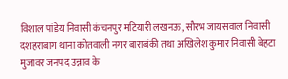विशाल पांडेय निवासी कंचनपुर मटियारी लखनऊ, सौरभ जायसवाल निवासी दशहराबाग थाना कोतवाली नगर बाराबंकी तथा अखिलेश कुमार निवासी बेहटा मुजावर जनपद उन्नाव के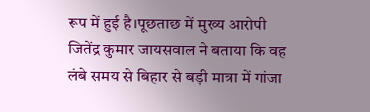रूप में हुई है।पूछताछ में मुख्य आरोपी जितेंद्र कुमार जायसवाल ने बताया कि वह लंबे समय से बिहार से बड़ी मात्रा में गांजा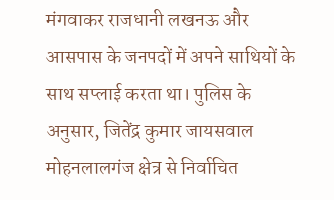मंगवाकर राजधानी लखनऊ और आसपास के जनपदों में अपने साथियों के साथ सप्लाई करता था। पुलिस के अनुसार, जितेंद्र कुमार जायसवाल मोहनलालगंज क्षेत्र से निर्वाचित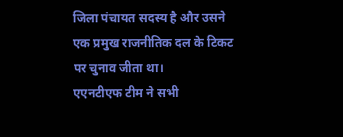जिला पंचायत सदस्य है और उसने एक प्रमुख राजनीतिक दल के टिकट पर चुनाव जीता था।
एएनटीएफ टीम ने सभी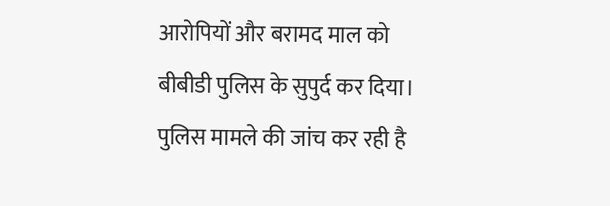आरोपियों और बरामद माल को बीबीडी पुलिस के सुपुर्द कर दिया। पुलिस मामले की जांच कर रही है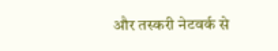और तस्करी नेटवर्क से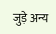जुड़े अन्य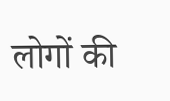लोगों की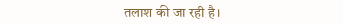तलाश की जा रही है।